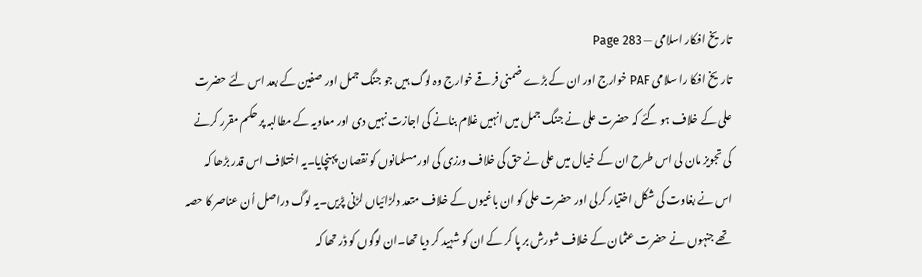تاریخ افکار اسلامی — Page 283
تاریخ افکا را سلامی PAF خوارج اور ان کے بڑے ضمنی فرقے خوارج وہ لوگ ہیں جو جنگ جمل اور صفین کے بعد اس لئے حضرت علی کے خلاف ہو گئے کہ حضرت علی نے جنگ جمل میں انہیں غلام بنانے کی اجازت نہیں دی اور معاویہ کے مطالبہ پر حکم مقرر کرنے کی تجویز مان لی اس طرح ان کے خیال میں علی نے حق کی خلاف ورزی کی اور مسلمانوں کو نقصان پہنچایا۔یہ اختلاف اس قدر بڑھا کہ اس نے بغاوت کی شکل اختیار کرلی اور حضرت علی کو ان باغیوں کے خلاف متعد دلڑائیاں لڑنی پڑیں۔یہ لوگ دراصل اُن عناصر کا حصہ تھے جنہوں نے حضرت عثمان کے خلاف شورش بر پا کر کے ان کو شہید کر دیا تھا۔ان لوگوں کو ڈر تھا کہ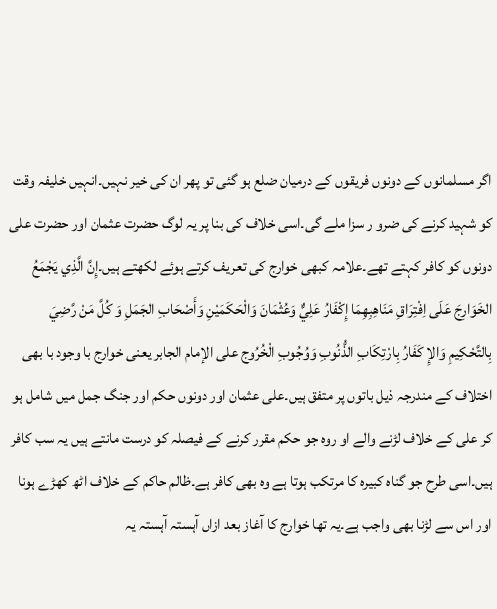اگر مسلمانوں کے دونوں فریقوں کے درمیان ضلع ہو گئی تو پھر ان کی خیر نہیں۔انہیں خلیفہ وقت کو شہید کرنے کی ضرو ر سزا ملے گی۔اسی خلاف کی بنا پر یہ لوگ حضرت عثمان اور حضرت علی دونوں کو کافر کہتے تھے۔علامہ کبھی خوارج کی تعریف کرتے ہوئے لکھتے ہیں۔إِنَّ الَّذِي يَجْمَعُ الخَوَارِجَ عَلَى اِفْتِرَاقِ مَنَاهِبِهِمَا إِكْفَارُ عَلِيٌّ وَعُثْمَانَ وَالْحَكَمَيْنِ وَأَصْحَابِ الجَمَلِ وَ كُلَّ مَنْ رَّضِيَ بِالتَّحْكِيمِ وَالإِ كَفَارُ بِارْتِكَابِ الذُّنُوبِ وَوُجُوبِ الْخُرُوج على الإمام الجابر یعنی خوارج با وجود با بھی اختلاف کے مندرجہ ذیل باتوں پر متفق ہیں۔علی عثمان اور دونوں حکم اور جنگ جمل میں شامل ہو کر علی کے خلاف لڑنے والے او روہ جو حکم مقرر کرنے کے فیصلہ کو درست مانتے ہیں یہ سب کافر ہیں۔اسی طرح جو گناہ کبیرہ کا مرتکب ہوتا ہے وہ بھی کافر ہے۔ظالم حاکم کے خلاف اٹھ کھڑے ہونا اور اس سے لڑنا بھی واجب ہے۔یہ تھا خوارج کا آغاز بعد ازاں آہستہ آہستہ یہ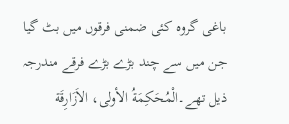باغی گروہ کئی ضمنی فرقوں میں بٹ گیا جن میں سے چند بڑے بڑے فرقے مندرجہ ذیل تھے۔الْمُحَكِمَةُ الأولى، الاَزَارِقَة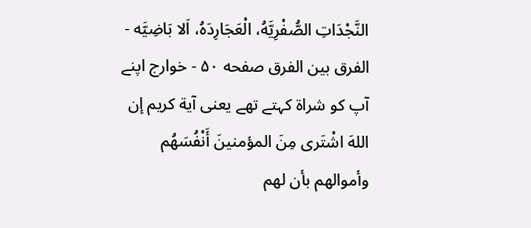النَّجْدَاتِ الصُّفْرِيَّهُ، الْعَجَارِدَهُ، اَلا بَاضِيَّه - الفرق بين الفرق صفحه ۵۰ - خوارج اپنے آپ کو شراۃ کہتے تھے یعنی آية كريم إن اللهَ اشْتَرى مِنَ المؤمنينَ أَنْفُسَهُم وأموالهم بأن لهم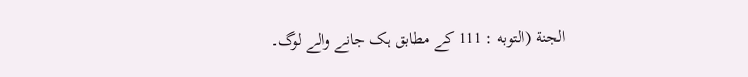الجنة (التوبه : 111 کے مطابق ہک جانے والے لوگ۔